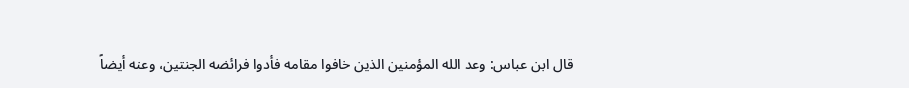قال ابن عباس: وعد الله المؤمنين الذين خافوا مقامه فأدوا فرائضه الجنتين، وعنه أيضاً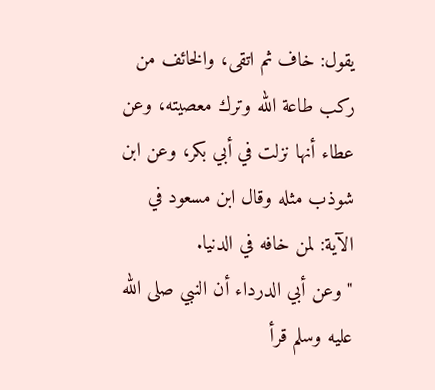يقول: خاف ثم اتقى، والخائف من ركب طاعة الله وترك معصيته، وعن عطاء أنها نزلت في أبي بكر، وعن ابن شوذب مثله وقال ابن مسعود في الآية: لمن خافه في الدنيا.
"وعن أبي الدرداء أن النبي صلى الله عليه وسلم قرأ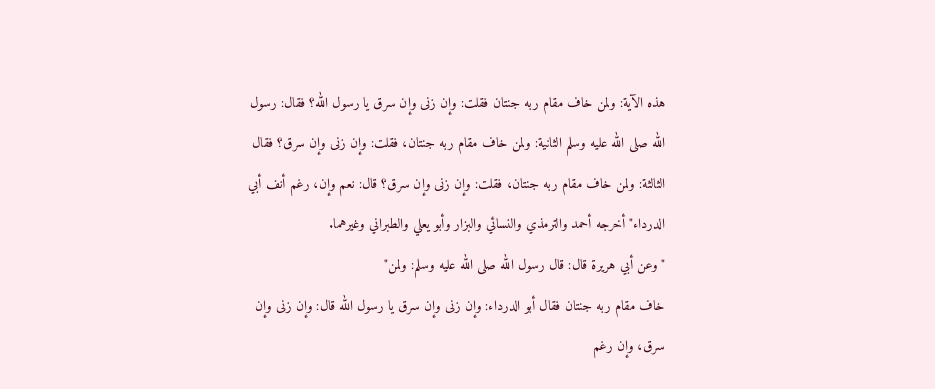هذه الآية: ولمن خاف مقام ربه جنتان فقلت: وإن زنى وإن سرق يا رسول الله؟ فقال: رسول الله صلى الله عليه وسلم الثانية: ولمن خاف مقام ربه جنتان، فقلت: وإن زنى وإن سرق؟ فقال الثالثة: ولمن خاف مقام ربه جنتان، فقلت: وإن زنى وإن سرق؟ قال: نعم وإن، رغم أنف أبي الدرداء"أخرجه أحمد والترمذي والنسائي والبزار وأبو يعلي والطبراني وغيرهما.
"وعن أبي هريرة قال: قال رسول الله صلى الله عليه وسلم: ولمن"
خاف مقام ربه جنتان فقال أبو الدرداء: وإن زنى وإن سرق يا رسول الله قال: وإن زنى وإن سرق، وإن رغم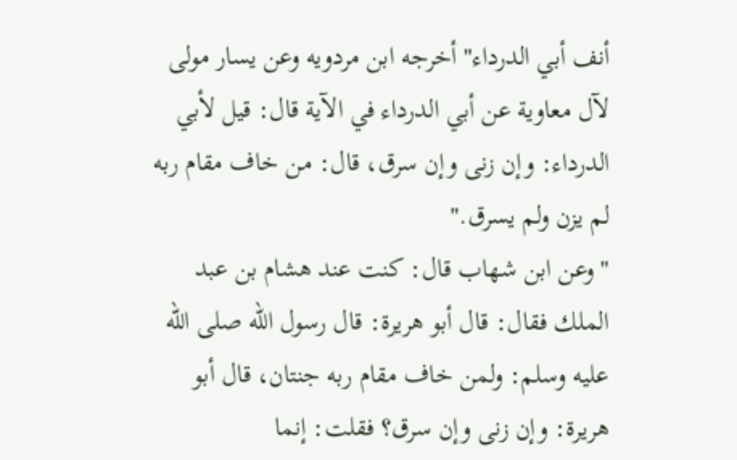أنف أبي الدرداء"أخرجه ابن مردويه وعن يسار مولى لآل معاوية عن أبي الدرداء في الآية قال: قيل لأبي الدرداء: وإن زنى وإن سرق، قال: من خاف مقام ربه لم يزن ولم يسرق."
"وعن ابن شهاب قال: كنت عند هشام بن عبد الملك فقال: قال أبو هريرة: قال رسول الله صلى الله عليه وسلم: ولمن خاف مقام ربه جنتان، قال أبو هريرة: وإن زنى وإن سرق؟ فقلت: إنما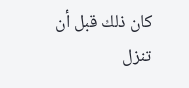كان ذلك قبل أن تنزل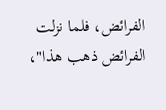الفرائض، فلما نزلت الفرائض ذهب هذا"،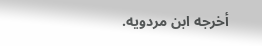أخرجه ابن مردويه.